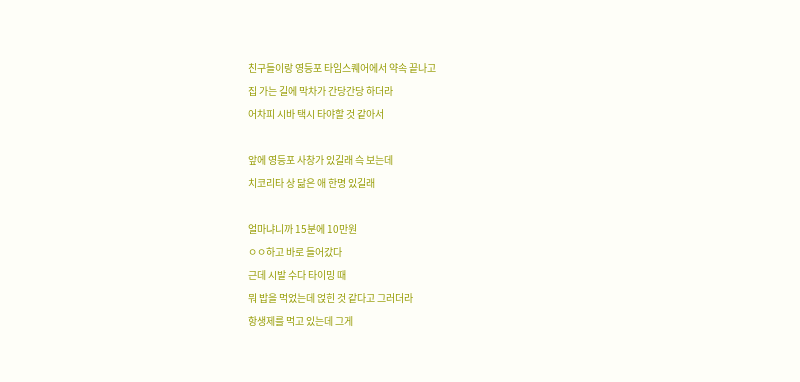친구들이랑 영등포 타임스퀘어에서 약속 끝나고
집 가는 길에 막차가 간당간당 하더라
어차피 시바 택시 타야할 것 같아서

앞에 영등포 사창가 있길래 슥 보는데
치코리타 상 닮은 애 한명 있길래

얼마냐니까 15분에 10만원
ㅇㅇ하고 바로 들어갔다
근데 시발 수다 타이밍 때
뭐 밥을 먹었는데 얹힌 것 같다고 그러더라
항생제를 먹고 있는데 그게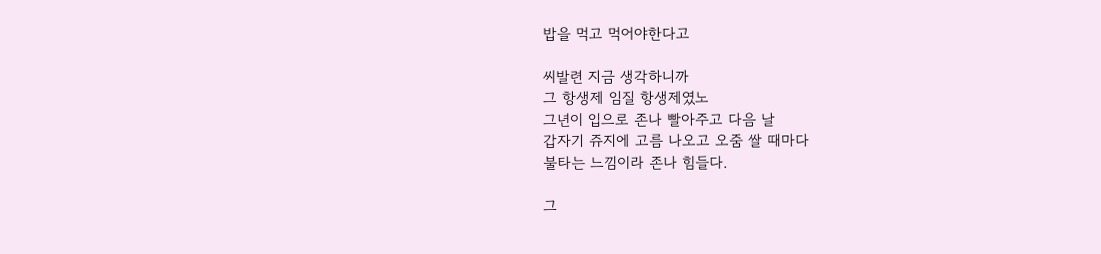밥을 먹고 먹어야한다고

씨발련 지금 생각하니까
그 항생제 임질 항생제였노
그년이 입으로 존나 빨아주고 다음 날
갑자기 쥬지에 고름 나오고 오줌 쌀 때마다
불타는 느낌이라 존나 힘들다.

그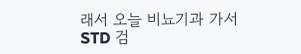래서 오늘 비뇨기과 가서
STD 검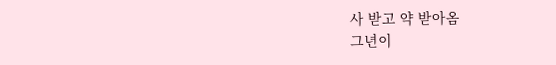사 받고 약 받아옴
그년이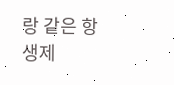랑 같은 항생제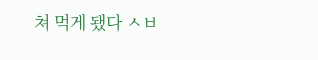쳐 먹게 됐다 ㅅㅂ